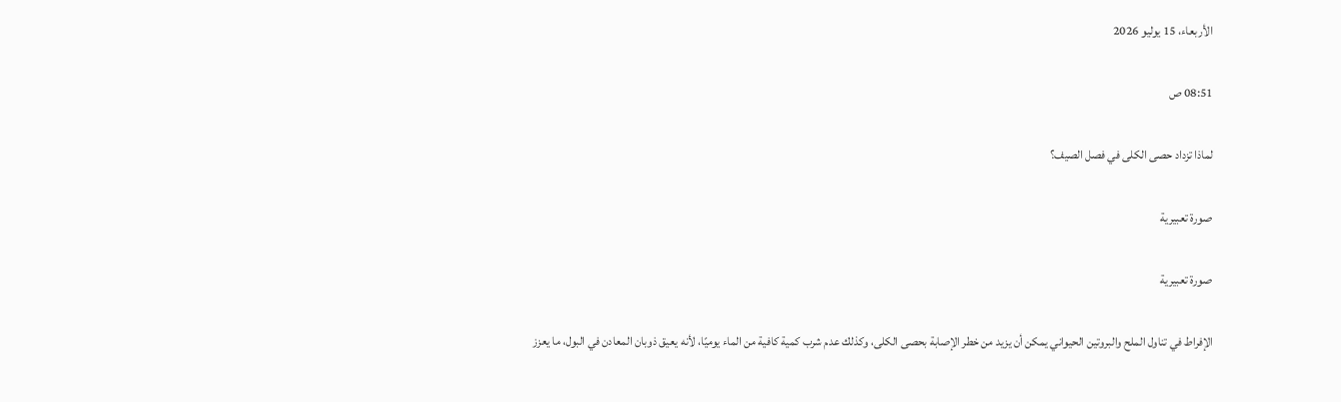الأربعاء، 15 يوليو 2026

08:51 ص

لماذا تزداد حصى الكلى في فصل الصيف؟

صورة تعبيرية

صورة تعبيرية

الإفراط في تناول الملح والبروتين الحيواني يمكن أن يزيد من خطر الإصابة بحصى الكلى، وكذلك عدم شرب كمية كافية من الماء يوميًا، لأنه يعيق ذوبان المعادن في البول، ما يعزز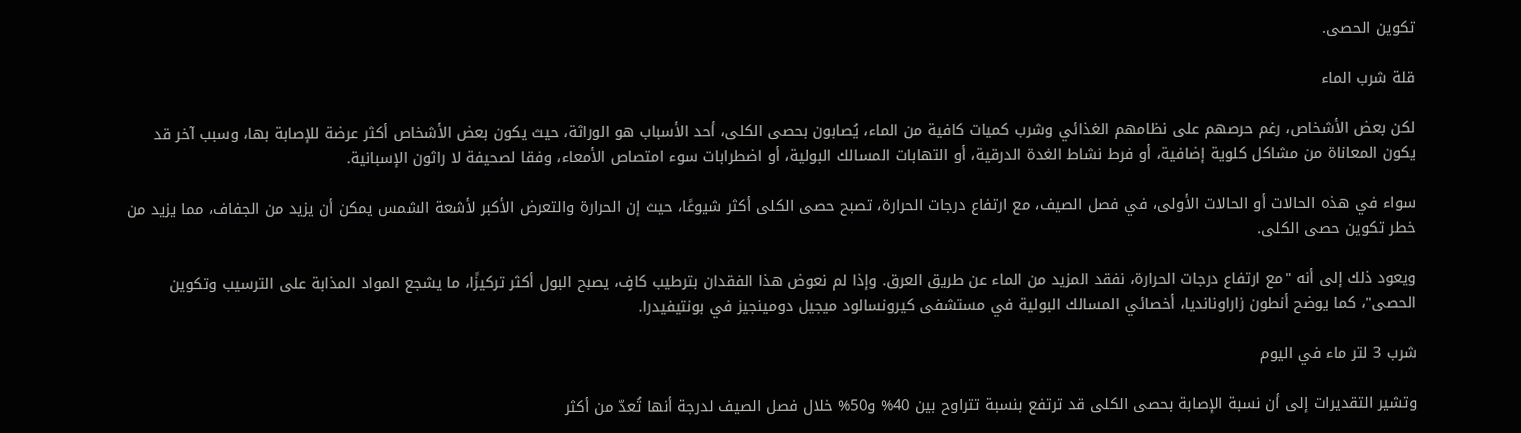تكوين الحصى.

قلة شرب الماء

لكن بعض الأشخاص، رغم حرصهم على نظامهم الغذائي وشرب كميات كافية من الماء، يُصابون بحصى الكلى، أحد الأسباب هو الوراثة، حيث يكون بعض الأشخاص أكثر عرضة للإصابة بها، وسبب آخر قد يكون المعاناة من مشاكل كلوية إضافية، أو فرط نشاط الغدة الدرقية، أو التهابات المسالك البولية، أو اضطرابات سوء امتصاص الأمعاء، وفقا لصحيفة لا راثون الإسبانية.

سواء في هذه الحالات أو الحالات الأولى، في فصل الصيف، مع ارتفاع درجات الحرارة، تصبح حصى الكلى أكثر شيوعًا، حيث إن الحرارة والتعرض الأكبر لأشعة الشمس يمكن أن يزيد من الجفاف، مما يزيد من خطر تكوين حصى الكلى.

ويعود ذلك إلى أنه "مع ارتفاع درجات الحرارة، نفقد المزيد من الماء عن طريق العرق. وإذا لم نعوض هذا الفقدان بترطيب كافٍ، يصبح البول أكثر تركيزًا، ما يشجع المواد المذابة على الترسيب وتكوين الحصى"، كما يوضح أنطون زاراونانديا، أخصائي المسالك البولية في مستشفى كيرونسالود ميجيل دومينجيز في بونتيفيدرا.

شرب 3 لتر ماء في اليوم

وتشير التقديرات إلى أن نسبة الإصابة بحصى الكلى قد ترتفع بنسبة تتراوح بين 40% و50% خلال فصل الصيف لدرجة أنها تُعدّ من أكثر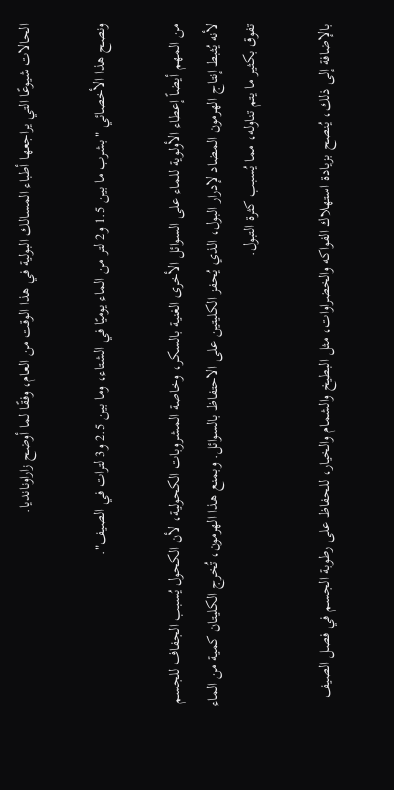الحالات شيوعًا التي يراجعها أطباء المسالك البولية في هذا الوقت من العام، وفقًا لما أوضح زاراونانديا.

ونصح هذا الأخصائي "بشرب ما بين 1.5 و2 لتر من الماء يوميًا في الشتاء، وما بين 2.5 و3 لترات في الصيف".

من المهم أيضاً إعطاء الأولوية للماء على السوائل الأخرى الغنية بالسكر، وخاصة المشروبات الكحولية، لأن الكحول يُسبب الجفاف للجسم لأنه يُثبط إنتاج الهرمون المضاد لإدرار البول، الذي يُحفز الكليتين على الاحتفاظ بالسوائل. وبمنع هذا الهرمون، تُخرج الكليتان كمية من الماء تفوق بكثير ما يتم تناوله، مما يُسبب كثرة التبول.

بالإضافة إلى ذلك، يُنصح بزيادة استهلاك الفواكه والخضراوات، مثل البطيخ والشمام والخيار، للحفاظ على رطوبة الجسم في فصل الصيف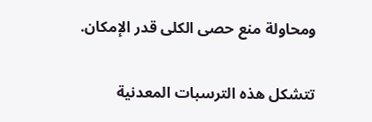ومحاولة منع حصى الكلى قدر الإمكان.

تتشكل هذه الترسبات المعدنية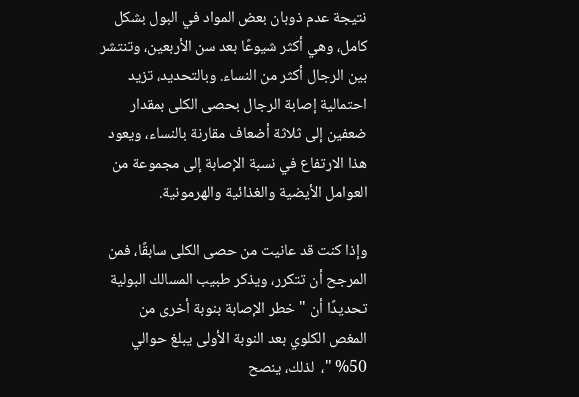نتيجة عدم ذوبان بعض المواد في البول بشكل كامل، وهي أكثر شيوعًا بعد سن الأربعين، وتنتشر بين الرجال أكثر من النساء. وبالتحديد، تزيد احتمالية إصابة الرجال بحصى الكلى بمقدار ضعفين إلى ثلاثة أضعاف مقارنة بالنساء، ويعود هذا الارتفاع في نسبة الإصابة إلى مجموعة من العوامل الأيضية والغذائية والهرمونية.

وإذا كنت قد عانيت من حصى الكلى سابقًا، فمن المرجح أن تتكرر، ويذكر طبيب المسالك البولية تحديدًا أن "خطر الإصابة بنوبة أخرى من المغص الكلوي بعد النوبة الأولى يبلغ حوالي 50% "،  لذلك، ينصح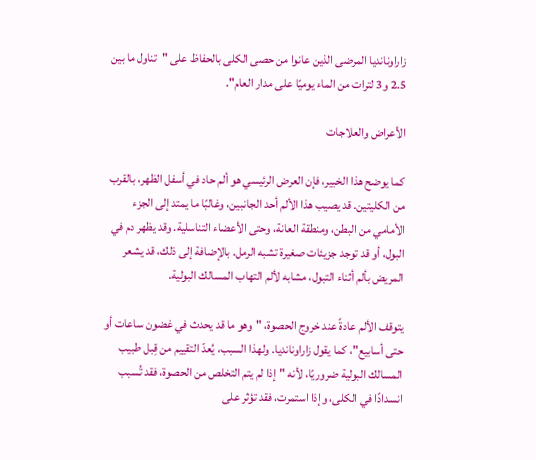زاراونانديا المرضى الذين عانوا من حصى الكلى بالحفاظ على "تناول ما بين 2.5 و3 لترات من الماء يوميًا على مدار العام".

الأعراض والعلاجات

كما يوضح هذا الخبير، فإن العرض الرئيسي هو ألم حاد في أسفل الظهر، بالقرب من الكليتين. قد يصيب هذا الألم أحد الجانبين، وغالبًا ما يمتد إلى الجزء الأمامي من البطن، ومنطقة العانة، وحتى الأعضاء التناسلية. وقد يظهر دم في البول، أو قد توجد جزيئات صغيرة تشبه الرمل. بالإضافة إلى ذلك، قد يشعر المريض بألم أثناء التبول، مشابه لألم التهاب المسالك البولية.

يتوقف الألم عادةً عند خروج الحصوة، "وهو ما قد يحدث في غضون ساعات أو حتى أسابيع"، كما يقول زاراونانديا. ولهذا السبب، يُعدّ التقييم من قِبل طبيب المسالك البولية ضروريًا، لأنه "إذا لم يتم التخلص من الحصوة، فقد تُسبب انسدادًا في الكلى، وإذا استمرت، فقد تؤثر على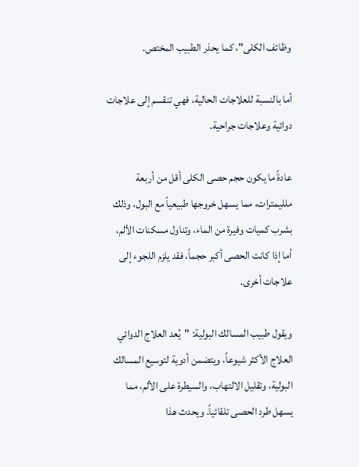وظائف الكلى"، كما يحذر الطبيب المختص.

أما بالنسبة للعلاجات الحالية، فهي تنقسم إلى علاجات دوائية وعلاجات جراحية.

عادةً ما يكون حجم حصى الكلى أقل من أربعة ملليمترات، مما يسهل خروجها طبيعياً مع البول، وذلك بشرب كميات وفيرة من الماء، وتناول مسكنات الألم، أما إذا كانت الحصى أكبر حجماً، فقد يلزم اللجوء إلى علاجات أخرى.

ويقول طبيب المسالك البولية: "يُعد العلاج الدوائي العلاج الأكثر شيوعاً، ويتضمن أدوية لتوسيع المسالك البولية، وتقليل الالتهاب، والسيطرة على الألم، مما يسهل طرد الحصى تلقائياً. ويحدث هذا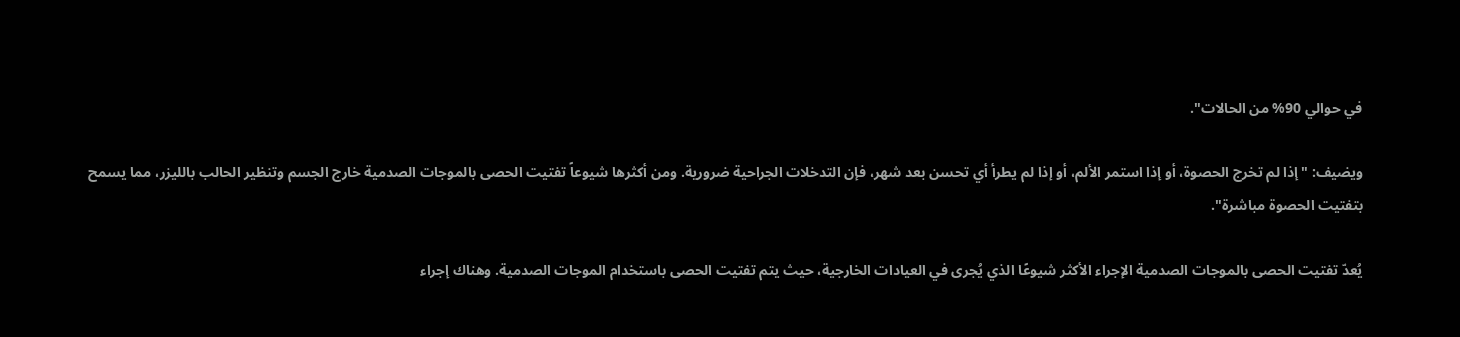في حوالي 90% من الحالات".

ويضيف: "إذا لم تخرج الحصوة، أو إذا استمر الألم، أو إذا لم يطرأ أي تحسن بعد شهر، فإن التدخلات الجراحية ضرورية. ومن أكثرها شيوعاً تفتيت الحصى بالموجات الصدمية خارج الجسم وتنظير الحالب بالليزر، مما يسمح بتفتيت الحصوة مباشرة".

يُعدّ تفتيت الحصى بالموجات الصدمية الإجراء الأكثر شيوعًا الذي يُجرى في العيادات الخارجية، حيث يتم تفتيت الحصى باستخدام الموجات الصدمية. وهناك إجراء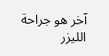آخر هو جراحة الليزر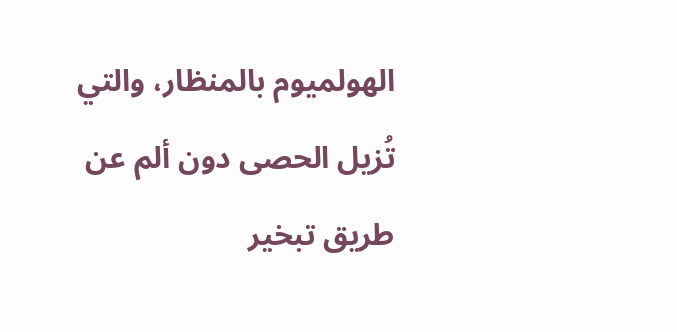الهولميوم بالمنظار، والتي تُزيل الحصى دون ألم عن طريق تبخير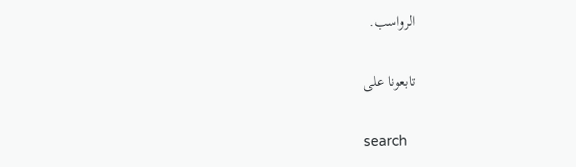الرواسب.

تابعونا على

search